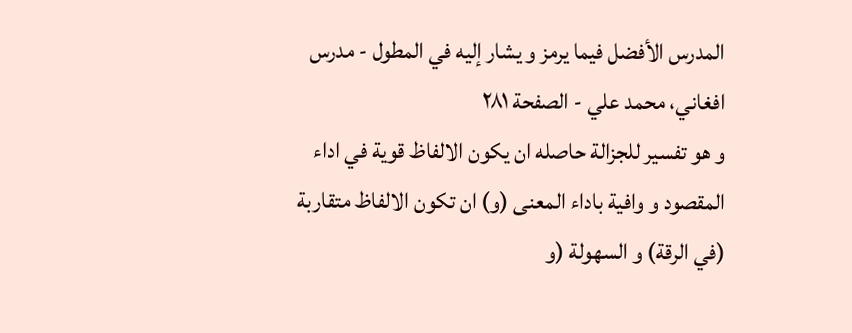المدرس الأفضل فيما يرمز و يشار إليه في المطول - مدرس افغاني، محمد علي - الصفحة ٢٨١
و هو تفسير للجزالة حاصله ان يكون الالفاظ قوية في اداء المقصود و وافية باداء المعنى (و) ان تكون الالفاظ متقاربة (في الرقة) و السهولة (و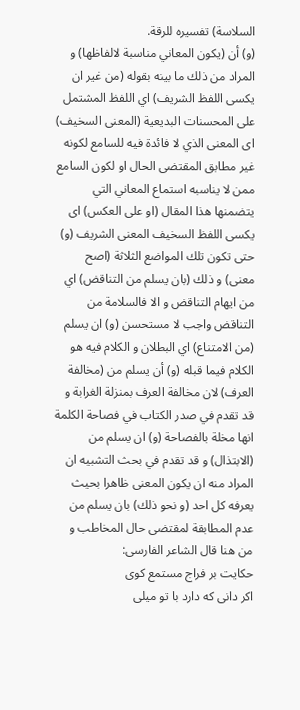السلاسة) تفسيره للرقة.
(و) أن (يكون المعاني مناسبة لالفاظها) و المراد من ذلك ما بينه بقوله (من غير ان يكسى اللفظ الشريف) اي اللفظ المشتمل على المحسنات البديعية (المعنى السخيف) اى المعنى الذي لا فائدة فيه للسامع لكونه غير مطابق المقتضى الحال او لكون السامع ممن لا يناسبه استماع المعاني التي يتضمنها هذا المقال (او على العكس) اى يكسى اللفظ السخيف المعنى الشريف (و) حتى تكون تلك المواضع الثلاثة (اصح معنى) و ذلك (بان يسلم من التناقض) اي من ايهام التناقض و الا فالسلامة من التناقض واجب لا مستحسن (و) ان يسلم (من الامتناع) اي البطلان و الكلام فيه هو الكلام فيما قبله (و) أن يسلم من (مخالفة العرف) لان مخالفة العرف بمنزلة الغرابة و قد تقدم في صدر الكتاب في فصاحة الكلمة انها مخلة بالفصاحة (و) ان يسلم من (الابتذال) و قد تقدم في بحث التشبيه ان المراد منه ان يكون المعنى ظاهرا بحيث يعرفه كل احد (و نحو ذلك) بان يسلم من عدم المطابقة لمقتضى حال المخاطب و من هنا قال الشاعر الفارسى:
حكايت بر فراج مستمع كوى
اكر دانى كه دارد با تو ميلى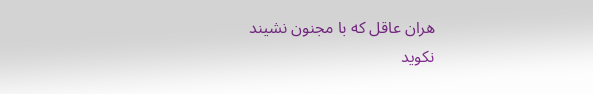هران عاقل كه با مجنون نشيند
نكويد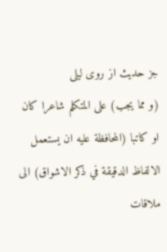جز حديث از روى ليلى
(و مما يجب) على المتكلم شاعرا كان او كاتبا (المحافظة عليه ان يستعمل الالفاظ الدقيقة في ذكر الاشواق) الى ملاقات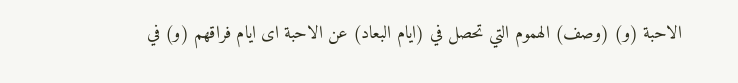الاحبة (و) (وصف) الهموم التي تحصل في (ايام البعاد) عن الاحبة اى ايام فراقهم (و) في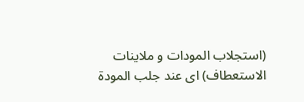(استجلاب المودات و ملاينات الاستعطاف) اى عند جلب المودة